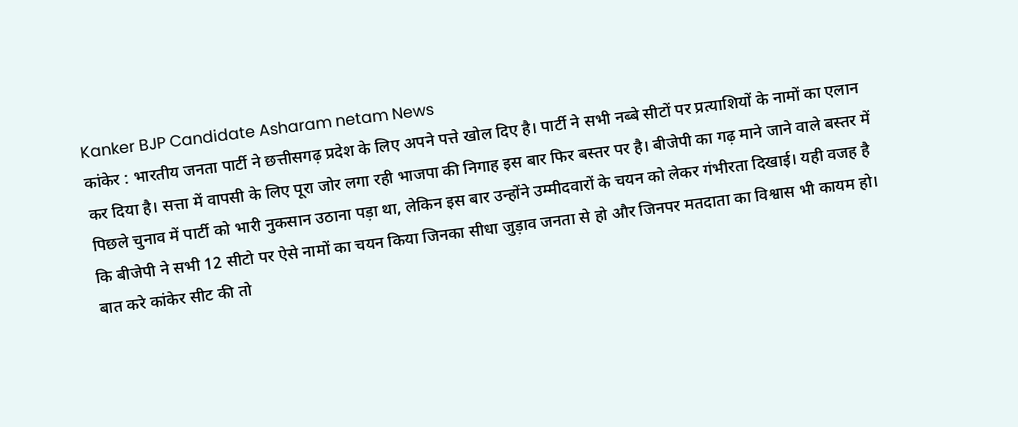Kanker BJP Candidate Asharam netam News
कांकेर : भारतीय जनता पार्टी ने छत्तीसगढ़ प्रदेश के लिए अपने पत्ते खोल दिए है। पार्टी ने सभी नब्बे सीटों पर प्रत्याशियों के नामों का एलान कर दिया है। सत्ता में वापसी के लिए पूरा जोर लगा रही भाजपा की निगाह इस बार फिर बस्तर पर है। बीजेपी का गढ़ माने जाने वाले बस्तर में पिछले चुनाव में पार्टी को भारी नुकसान उठाना पड़ा था, लेकिन इस बार उन्होंने उम्मीदवारों के चयन को लेकर गंभीरता दिखाई। यही वजह है कि बीजेपी ने सभी 12 सीटो पर ऐसे नामों का चयन किया जिनका सीधा जुड़ाव जनता से हो और जिनपर मतदाता का विश्वास भी कायम हो।
बात करे कांकेर सीट की तो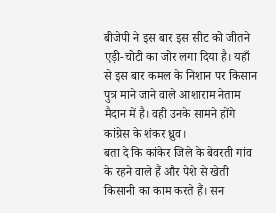बीजेपी ने इस बार इस सीट को जीतने एड़ी-चोटी का जोर लगा दिया है। यहाँ से इस बार कमल के निशान पर किसान पुत्र माने जाने वाले आशाराम नेताम मैदान में है। वही उनके सामने होंगे कांग्रेस के शंकर ध्रुव।
बता दे कि कांकेर जिले के बेवरती गांव के रहने वाले हैं और पेशे से खेती किसानी का काम करते हैं। सन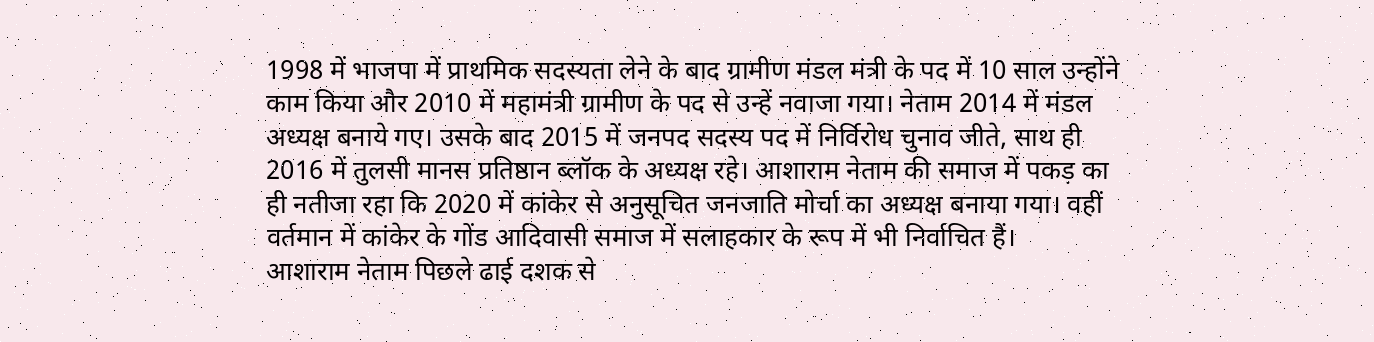1998 में भाजपा में प्राथमिक सदस्यता लेने के बाद ग्रामीण मंडल मंत्री के पद में 10 साल उन्होंने काम किया और 2010 में महामंत्री ग्रामीण के पद से उन्हें नवाजा गया। नेताम 2014 में मंडल अध्यक्ष बनाये गए। उसके बाद 2015 में जनपद सदस्य पद में निर्विरोध चुनाव जीते, साथ ही 2016 में तुलसी मानस प्रतिष्ठान ब्लॉक के अध्यक्ष रहे। आशाराम नेताम की समाज में पकड़ का ही नतीजा रहा कि 2020 में कांकेर से अनुसूचित जनजाति मोर्चा का अध्यक्ष बनाया गया। वहीं वर्तमान में कांकेर के गोंड आदिवासी समाज में सलाहकार के रूप में भी निर्वाचित हैं।
आशाराम नेताम पिछले ढाई दशक से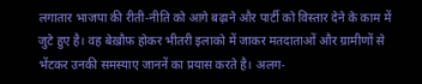लगातार भाजपा की रीती-नीति को आगे बढ़ाने और पार्टी को विस्तार देने के काम में जुटे हुए है। वह बेख़ौफ़ होकर भीतरी इलाको में जाकर मतदाताओं और ग्रामीणों से भेंटकर उनकी समस्याए जाननें का प्रयास करते है। अलग-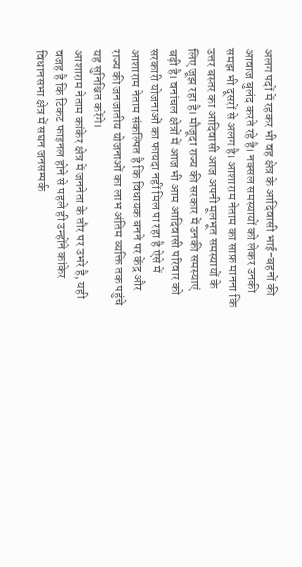अलग पदों में रहकर भी वह क्षेत्र के आदिवासी भाई-बहनों की आवाज बुलंद करते रहे है। नक्सल समस्यायों को लेकर उनकी समझ भी दूसरों से अलग है। आशाराम नेताम का साफ़ मानना कि उत्तर बस्तर का आदिवासी आज अपनी मूलभूत समस्यायों के लिए जूझ रहा है। मौजूदा राज्य की सरकार में उनकी समस्याएं बढ़ी है। वनांचल क्षेत्रों में आज भी आम आदिवासी परिवार को सरकारी योजनाओं का फायदा नहीं मिल पा रहा है ऐसे में आशाराम नेताम संकल्पित है कि विधायक बनने पर केंद्र और राज्य की जनजातीय योजनाओं का लाभ अंतिम व्यक्ति तक पहुंचे यह सुनिश्चित करेंगे।
आशाराम नेताम कांकेर क्षेत्र में जननेता के तौर पर उभरे है, यही वजह है कि टिकट फाइनल होने से पहले ही उन्होंने कांकेर विधानसभा क्षेत्र में सघन जनसम्पर्क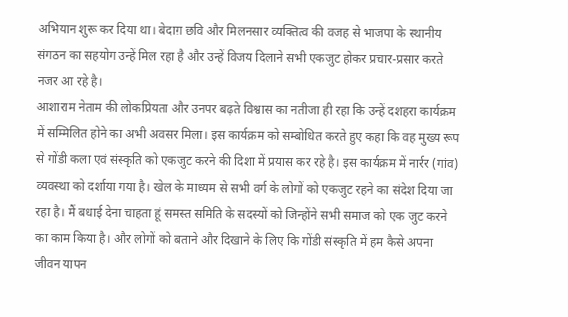अभियान शुरू कर दिया था। बेदाग़ छवि और मिलनसार व्यक्तित्व की वजह से भाजपा के स्थानीय संगठन का सहयोग उन्हें मिल रहा है और उन्हें विजय दिलाने सभी एकजुट होकर प्रचार-प्रसार करते नजर आ रहे है।
आशाराम नेताम की लोकप्रियता और उनपर बढ़ते विश्वास का नतीजा ही रहा कि उन्हें दशहरा कार्यक्रम में सम्मिलित होने का अभी अवसर मिला। इस कार्यक्रम को सम्बोधित करते हुए कहा कि वह मुख्य रूप से गोंडी कला एवं संस्कृति को एकजुट करने की दिशा में प्रयास कर रहे है। इस कार्यक्रम में नार्रर (गांव) व्यवस्था को दर्शाया गया है। खेल के माध्यम से सभी वर्ग के लोगों को एकजुट रहने का संदेश दिया जा रहा है। मैं बधाई देना चाहता हूं समस्त समिति के सदस्यों को जिन्होंने सभी समाज को एक जुट करने का काम किया है। और लोगों को बताने और दिखाने के लिए कि गोंडी संस्कृति में हम कैसे अपना जीवन यापन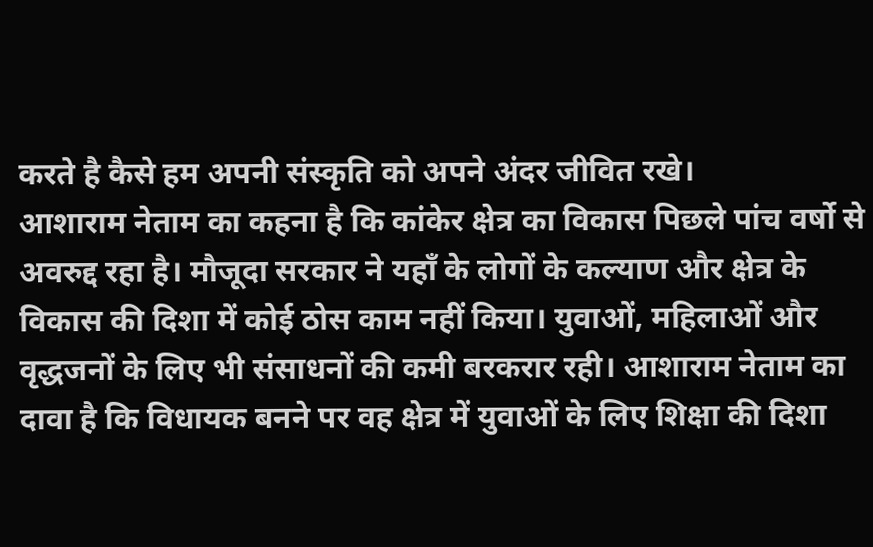करते है कैसे हम अपनी संस्कृति को अपने अंदर जीवित रखे।
आशाराम नेताम का कहना है कि कांकेर क्षेत्र का विकास पिछले पांच वर्षो से अवरुद्द रहा है। मौजूदा सरकार ने यहाँ के लोगों के कल्याण और क्षेत्र के विकास की दिशा में कोई ठोस काम नहीं किया। युवाओं, महिलाओं और वृद्धजनों के लिए भी संसाधनों की कमी बरकरार रही। आशाराम नेताम का दावा है कि विधायक बनने पर वह क्षेत्र में युवाओं के लिए शिक्षा की दिशा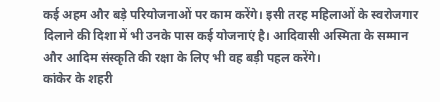कई अहम और बड़े परियोजनाओं पर काम करेंगे। इसी तरह महिलाओं के स्वरोजगार दिलाने की दिशा में भी उनके पास कई योजनाएं है। आदिवासी अस्मिता के सम्मान और आदिम संस्कृति की रक्षा के लिए भी वह बड़ी पहल करेंगे।
कांकेर के शहरी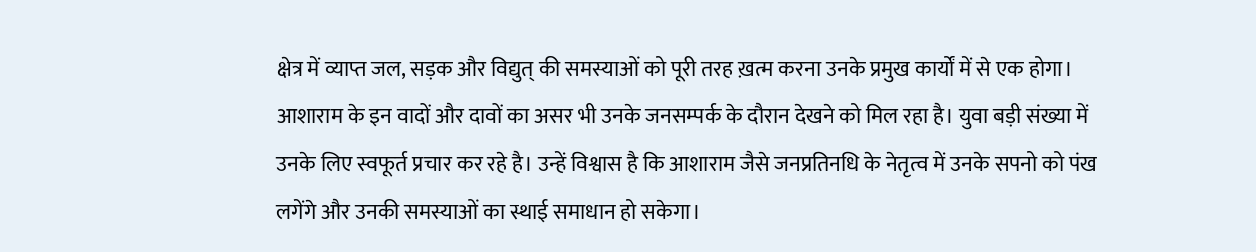क्षेत्र में व्याप्त जल, सड़क और विद्युत् की समस्याओं को पूरी तरह ख़त्म करना उनके प्रमुख कार्यों में से एक होगा। आशाराम के इन वादों और दावों का असर भी उनके जनसम्पर्क के दौरान देखने को मिल रहा है। युवा बड़ी संख्या में उनके लिए स्वफूर्त प्रचार कर रहे है। उन्हें विश्वास है कि आशाराम जैसे जनप्रतिनधि के नेतृत्व में उनके सपनो को पंख लगेंगे और उनकी समस्याओं का स्थाई समाधान हो सकेगा।